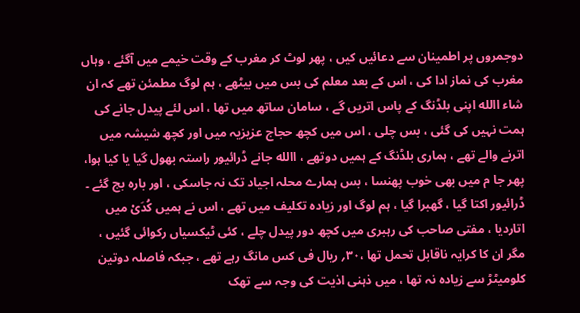دوجمروں پر اطمینان سے دعائیں کیں ، پھر لوٹ کر مغرب کے وقت خیمے میں آگئے ، وہاں مغرب کی نماز ادا کی ، اس کے بعد معلم کی بس میں بیٹھے ، ہم لوگ مطمئن تھے کہ ان شاء االله اپنی بلڈنگ کے پاس اتریں گے ، سامان ساتھ میں تھا ، اس لئے پیدل جانے کی ہمت نہیں کی گئی ، بس چلی ، اس میں کچھ حجاج عزیزیہ میں اور کچھ شیشہ میں اترنے والے تھے ، ہماری بلڈنگ کے ہمیں دوتھے ، االله جانے ڈرائیور راستہ بھول گیا یا کیا ہوا، پھر جا م میں بھی خوب پھنسا ، بس ہمارے محلہ اجیاد تک نہ جاسکی ، اور بارہ بج گئے ۔ ڈرائیور اکتا گیا ، گھبرا گیا ، ہم لوگ اور زیادہ تکلیف میں تھے ، اس نے ہمیں کُدَیْ میں اتاردیا ، مفتی صاحب کی رہبری میں کچھ دور پیدل چلے ، کئی ٹیکسیاں رکوائی گئیں ، مگر ان کا کرایہ ناقابل تحمل تھا ،۳۰؍ ریال فی کس مانگ رہے تھے ، جبکہ فاصلہ دوتین کلومیٹڑ سے زیادہ نہ تھا ، میں ذہنی اذیت کی وجہ سے تھک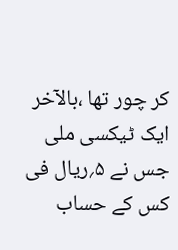کر چور تھا ،بالآخر ایک ٹیکسی ملی جس نے ۵؍ریال فی کس کے حساب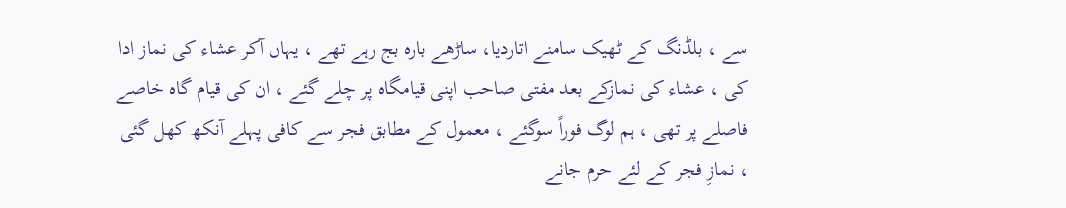سے ، بلڈنگ کے ٹھیک سامنے اتاردیا، ساڑھے بارہ بج رہے تھے ، یہاں آکر عشاء کی نماز ادا کی ، عشاء کی نمازکے بعد مفتی صاحب اپنی قیامگاہ پر چلے گئے ، ان کی قیام گاہ خاصے فاصلے پر تھی ، ہم لوگ فوراً سوگئے ، معمول کے مطابق فجر سے کافی پہلے آنکھ کھل گئی ، نمازِ فجر کے لئے حرم جانے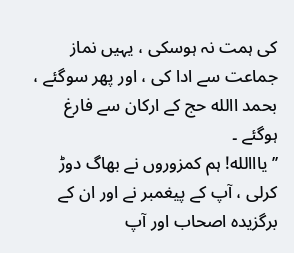کی ہمت نہ ہوسکی ، یہیں نماز جماعت سے ادا کی ، اور پھر سوگئے ، بحمد االله حج کے ارکان سے فارغ ہوگئے ۔
’’ یااالله! ہم کمزوروں نے بھاگ دوڑ کرلی ، آپ کے پیغمبر نے اور ان کے برگزیدہ اصحاب اور آپ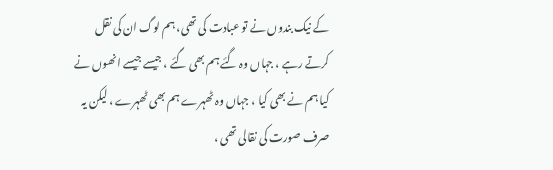کے نیک بندوں نے تو عبادت کی تھی، ہم لوگ ان کی نقل کرتے رہے ، جہاں وہ گئے ہم بھی گئے ، جیسے جیسے انھوں نے کیا ہم نے بھی کیا ، جہاں وہ ٹھہرے ہم بھی ٹھہرے ، لیکن یہ صرف صورت کی نقالی تھی ،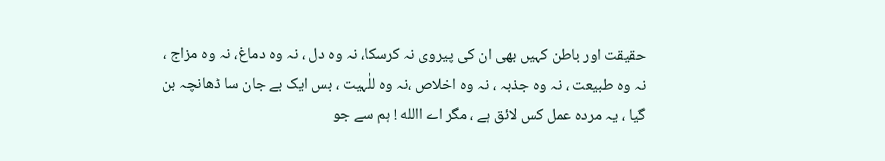حقیقت اور باطن کہیں بھی ان کی پیروی نہ کرسکا، نہ وہ دل ، نہ وہ دماغ، نہ وہ مزاج ، نہ وہ طبیعت ، نہ وہ جذبہ ، نہ وہ اخلاص ،نہ وہ للٰہیت ، بس ایک بے جان سا ڈھانچہ بن گیا ، یہ مردہ عمل کس لائق ہے ، مگر اے االله ! ہم سے جو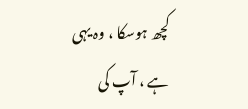کچھ ہوسکا ، وہ یہی ہے ، آپ کی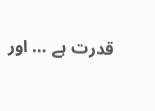قدرت ہے … اور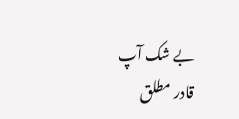بے شک آپ قادر مطلق